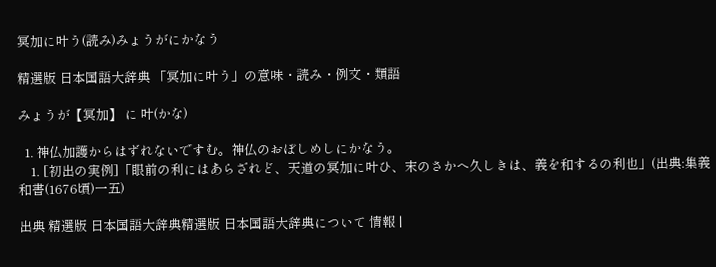冥加に叶う(読み)みょうがにかなう

精選版 日本国語大辞典 「冥加に叶う」の意味・読み・例文・類語

みょうが【冥加】 に 叶(かな)

  1. 神仏加護からはずれないですむ。神仏のおぼしめしにかなう。
    1. [初出の実例]「眼前の利にはあらざれど、天道の冥加に叶ひ、末のさかへ久しきは、義を和するの利也」(出典:集義和書(1676頃)一五)

出典 精選版 日本国語大辞典精選版 日本国語大辞典について 情報 |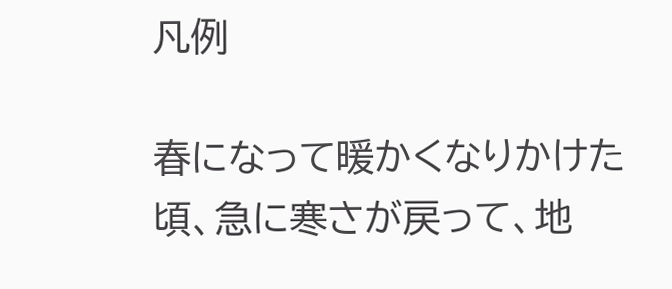凡例

春になって暖かくなりかけた頃、急に寒さが戻って、地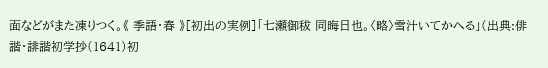面などがまた凍りつく。《 季語・春 》[初出の実例]「七瀬御秡 同晦日也。〈略〉雪汁いてかへる」(出典:俳諧・誹諧初学抄(1641)初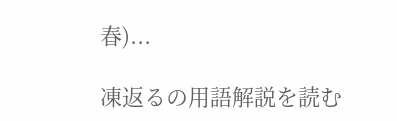春)...

凍返るの用語解説を読む